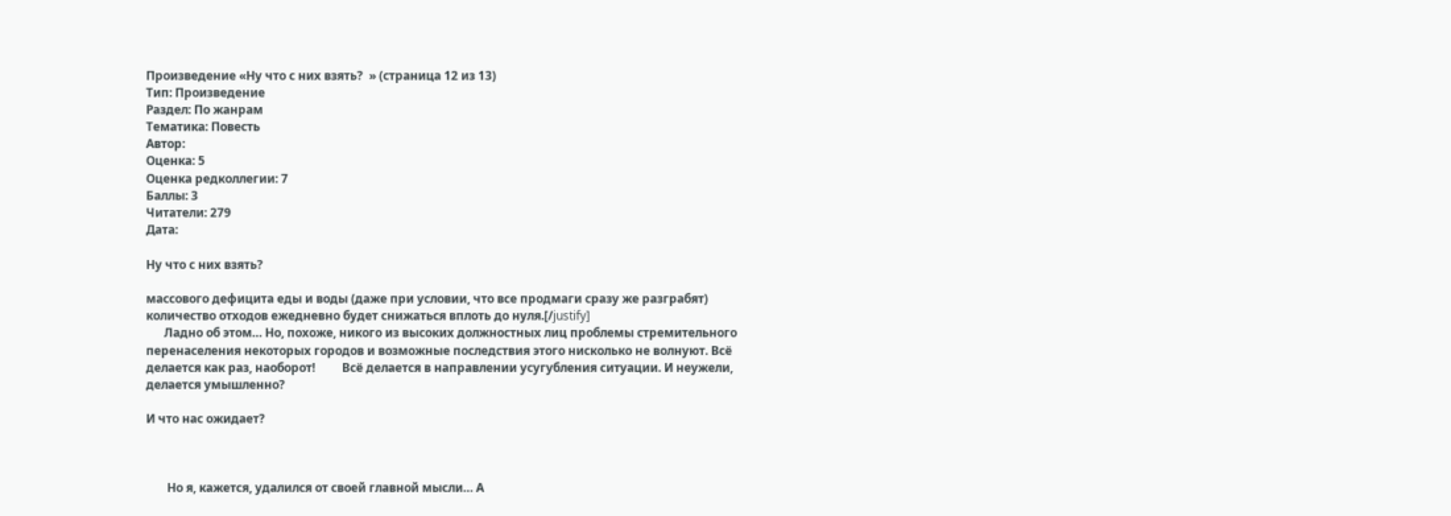Произведение «Ну что с них взять?  » (страница 12 из 13)
Тип: Произведение
Раздел: По жанрам
Тематика: Повесть
Автор:
Оценка: 5
Оценка редколлегии: 7
Баллы: 3
Читатели: 279
Дата:

Ну что с них взять?

массового дефицита еды и воды (даже при условии, что все продмаги сразу же разграбят) количество отходов ежедневно будет снижаться вплоть до нуля.[/justify]
      Ладно об этом… Но, похоже, никого из высоких должностных лиц проблемы стремительного перенаселения некоторых городов и возможные последствия этого нисколько не волнуют. Всё делается как раз, наоборот!         Всё делается в направлении усугубления ситуации. И неужели, делается умышленно?

И что нас ожидает?



       Но я, кажется, удалился от своей главной мысли… А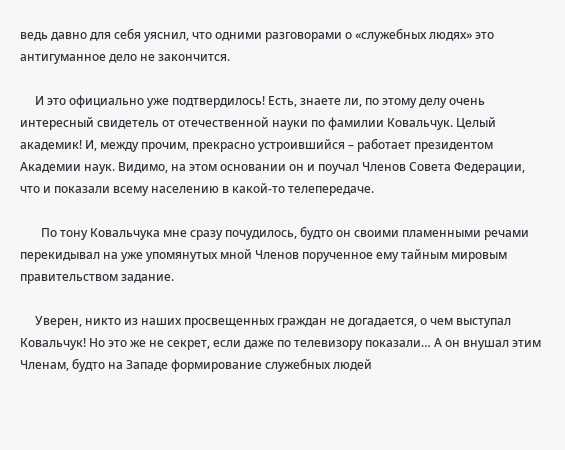ведь давно для себя уяснил, что одними разговорами о «служебных людях» это антигуманное дело не закончится.

     И это официально уже подтвердилось! Есть, знаете ли, по этому делу очень интересный свидетель от отечественной науки по фамилии Ковальчук. Целый академик! И, между прочим, прекрасно устроившийся – работает президентом Академии наук. Видимо, на этом основании он и поучал Членов Совета Федерации, что и показали всему населению в какой-то телепередаче.

       По тону Ковальчука мне сразу почудилось, будто он своими пламенными речами перекидывал на уже упомянутых мной Членов порученное ему тайным мировым правительством задание.

     Уверен, никто из наших просвещенных граждан не догадается, о чем выступал Ковальчук! Но это же не секрет, если даже по телевизору показали… А он внушал этим Членам, будто на Западе формирование служебных людей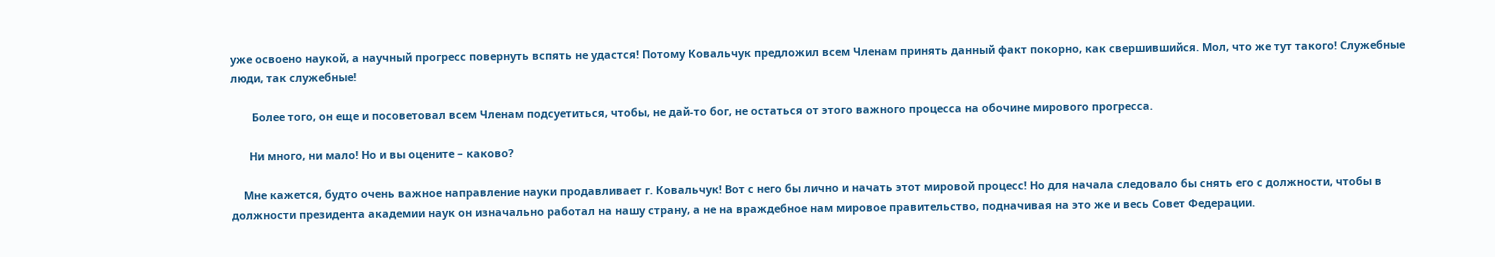уже освоено наукой, а научный прогресс повернуть вспять не удастся! Потому Ковальчук предложил всем Членам принять данный факт покорно, как свершившийся. Мол, что же тут такого! Служебные люди, так служебные!

       Более того, он еще и посоветовал всем Членам подсуетиться, чтобы, не дай-то бог, не остаться от этого важного процесса на обочине мирового прогресса.

      Ни много, ни мало! Но и вы оцените – каково?

    Мне кажется, будто очень важное направление науки продавливает г. Ковальчук! Вот с него бы лично и начать этот мировой процесс! Но для начала следовало бы снять его с должности, чтобы в должности президента академии наук он изначально работал на нашу страну, а не на враждебное нам мировое правительство, подначивая на это же и весь Совет Федерации.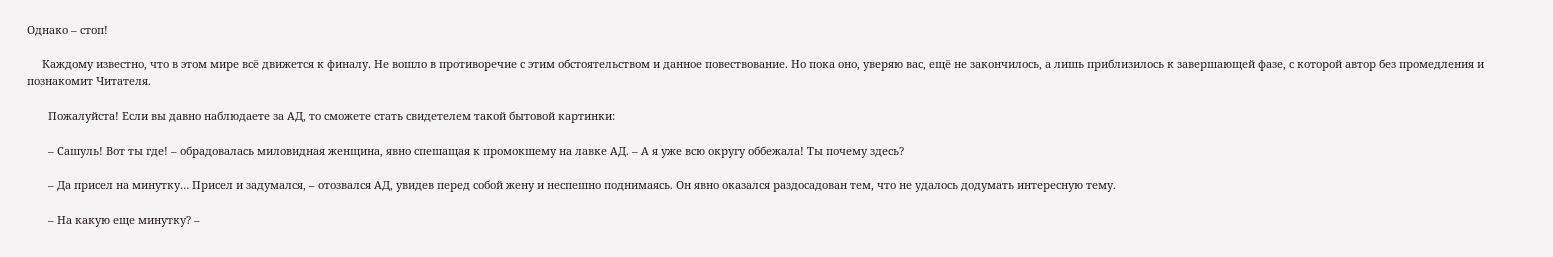Однако – стоп!

     Каждому известно, что в этом мире всё движется к финалу. Не вошло в противоречие с этим обстоятельством и данное повествование. Но пока оно, уверяю вас, ещё не закончилось, а лишь приблизилось к завершающей фазе, с которой автор без промедления и познакомит Читателя.

       Пожалуйста! Если вы давно наблюдаете за АД, то сможете стать свидетелем такой бытовой картинки:

       – Сашуль! Вот ты где! – обрадовалась миловидная женщина, явно спешащая к промокшему на лавке АД. – А я уже всю округу оббежала! Ты почему здесь?

       – Да присел на минутку… Присел и задумался, – отозвался АД, увидев перед собой жену и неспешно поднимаясь. Он явно оказался раздосадован тем, что не удалось додумать интересную тему.

       – На какую еще минутку? –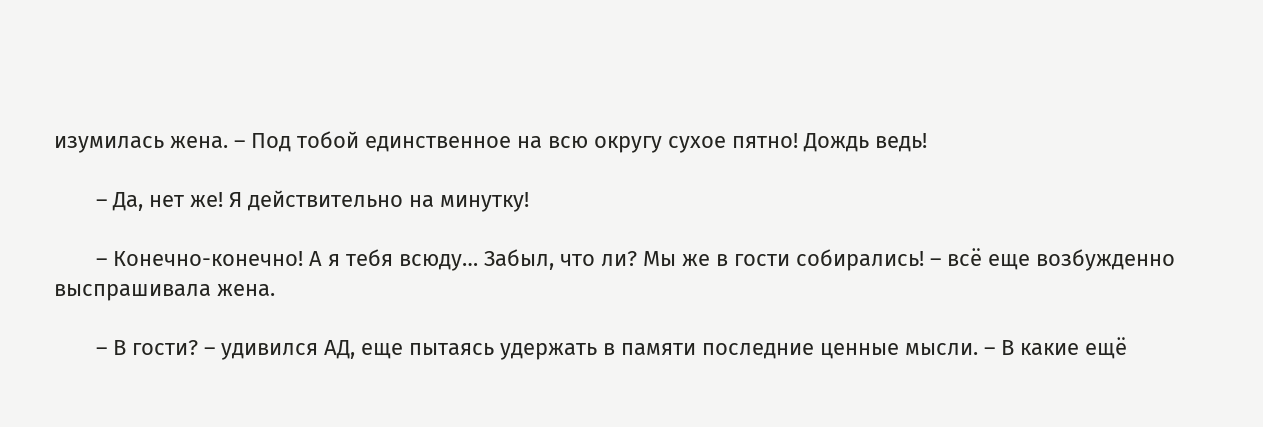изумилась жена. – Под тобой единственное на всю округу сухое пятно! Дождь ведь!

       – Да, нет же! Я действительно на минутку!

       – Конечно-конечно! А я тебя всюду… Забыл, что ли? Мы же в гости собирались! – всё еще возбужденно выспрашивала жена.

       – В гости? – удивился АД, еще пытаясь удержать в памяти последние ценные мысли. – В какие ещё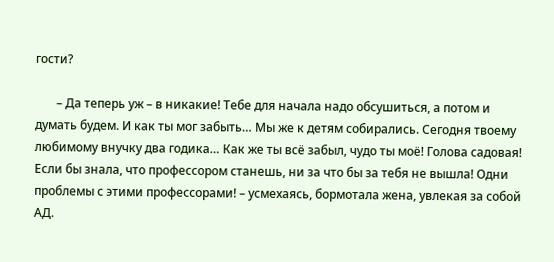гости?

       – Да теперь уж – в никакие! Тебе для начала надо обсушиться, а потом и думать будем. И как ты мог забыть… Мы же к детям собирались. Сегодня твоему любимому внучку два годика… Как же ты всё забыл, чудо ты моё! Голова садовая! Если бы знала, что профессором станешь, ни за что бы за тебя не вышла! Одни проблемы с этими профессорами! – усмехаясь, бормотала жена, увлекая за собой АД.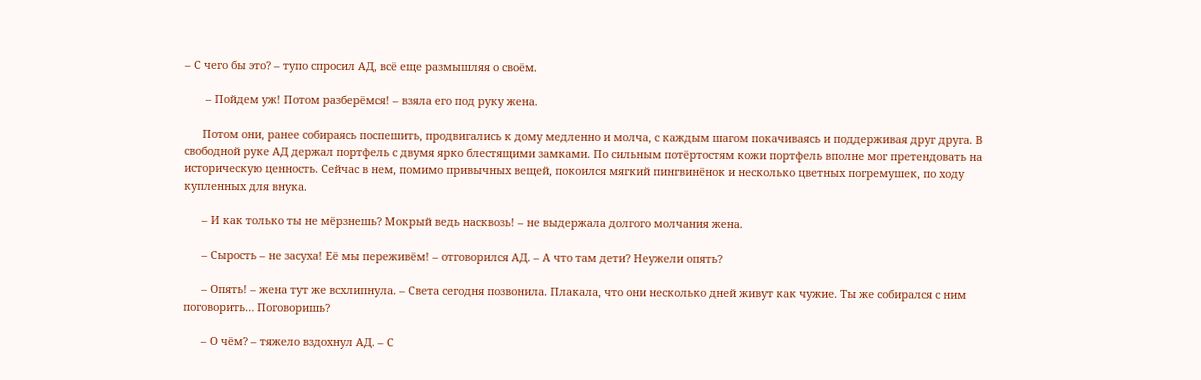– С чего бы это? – тупо спросил АД, всё еще размышляя о своём.

       – Пойдем уж! Потом разберёмся! – взяла его под руку жена.

      Потом они, ранее собираясь поспешить, продвигались к дому медленно и молча, с каждым шагом покачиваясь и поддерживая друг друга. В свободной руке АД держал портфель с двумя ярко блестящими замками. По сильным потёртостям кожи портфель вполне мог претендовать на историческую ценность. Сейчас в нем, помимо привычных вещей, покоился мягкий пингвинёнок и несколько цветных погремушек, по ходу купленных для внука.

      – И как только ты не мёрзнешь? Мокрый ведь насквозь! – не выдержала долгого молчания жена.

      – Сырость – не засуха! Её мы переживём! – отговорился АД. – А что там дети? Неужели опять?

      – Опять! – жена тут же всхлипнула. – Света сегодня позвонила. Плакала, что они несколько дней живут как чужие. Ты же собирался с ним поговорить… Поговоришь?

      – О чём? – тяжело вздохнул АД. – С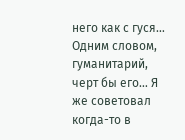него как с гуся… Одним словом, гуманитарий, черт бы его… Я же советовал когда-то в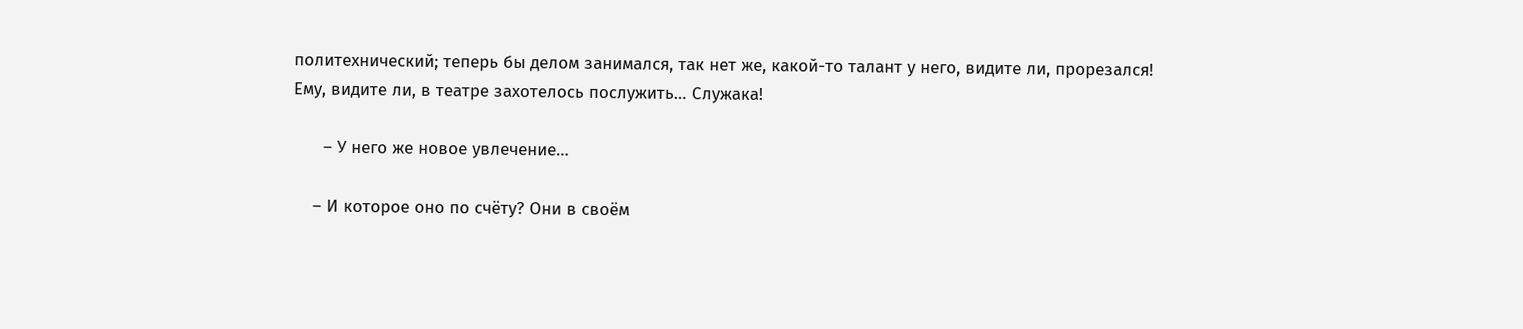политехнический; теперь бы делом занимался, так нет же, какой-то талант у него, видите ли, прорезался! Ему, видите ли, в театре захотелось послужить… Служака!

      – У него же новое увлечение…

    – И которое оно по счёту? Они в своём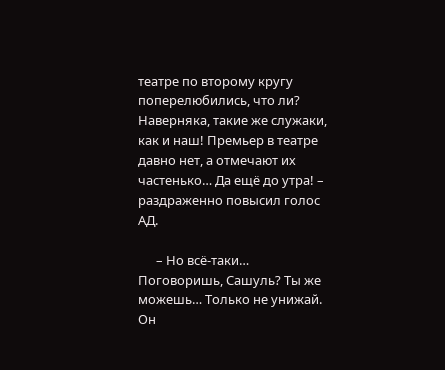театре по второму кругу поперелюбились, что ли? Наверняка, такие же служаки, как и наш! Премьер в театре давно нет, а отмечают их частенько… Да ещё до утра! – раздраженно повысил голос АД.

      – Но всё-таки… Поговоришь, Сашуль? Ты же можешь… Только не унижай. Он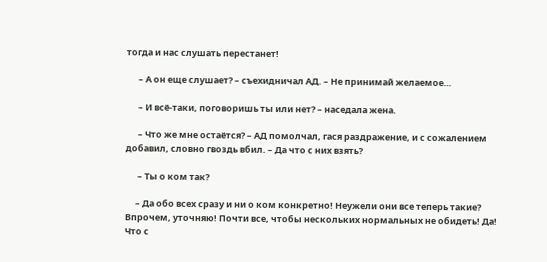тогда и нас слушать перестанет!

      – А он еще слушает? – съехидничал АД. – Не принимай желаемое…

      – И всё-таки, поговоришь ты или нет? – наседала жена.

      – Что же мне остаётся? – АД помолчал, гася раздражение, и с сожалением добавил, словно гвоздь вбил. – Да что с них взять?

      – Ты о ком так?

     – Да обо всех сразу и ни о ком конкретно! Неужели они все теперь такие? Впрочем, уточняю! Почти все, чтобы нескольких нормальных не обидеть! Да! Что с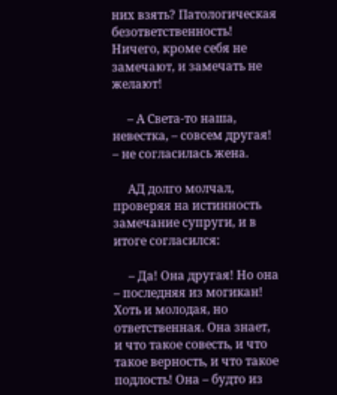них взять? Патологическая безответственность! Ничего, кроме себя не замечают, и замечать не желают!

     – А Света-то наша, невестка, – совсем другая! – не согласилась жена.

     АД долго молчал, проверяя на истинность замечание супруги, и в итоге согласился:

     – Да! Она другая! Но она – последняя из могикан! Хоть и молодая, но ответственная. Она знает, и что такое совесть, и что такое верность, и что такое подлость! Она – будто из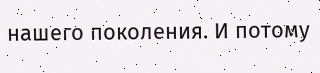нашего поколения. И потому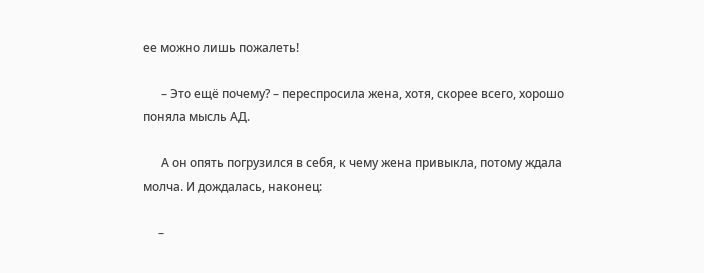ее можно лишь пожалеть!

      – Это ещё почему? – переспросила жена, хотя, скорее всего, хорошо поняла мысль АД.

      А он опять погрузился в себя, к чему жена привыкла, потому ждала молча. И дождалась, наконец:

     –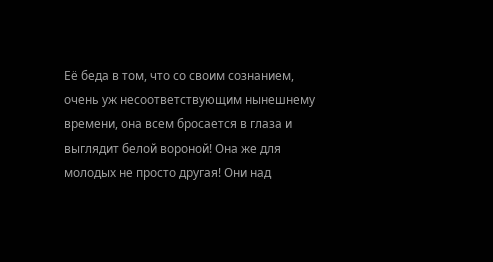Её беда в том, что со своим сознанием, очень уж несоответствующим нынешнему времени, она всем бросается в глаза и выглядит белой вороной! Она же для молодых не просто другая! Они над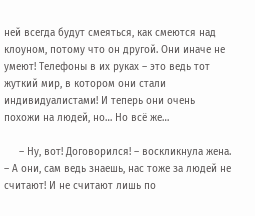ней всегда будут смеяться, как смеются над клоуном, потому что он другой. Они иначе не умеют! Телефоны в их руках – это ведь тот жуткий мир, в котором они стали индивидуалистами! И теперь они очень похожи на людей, но… Но всё же…

     – Ну, вот! Договорился! – воскликнула жена. – А они, сам ведь знаешь, нас тоже за людей не считают! И не считают лишь по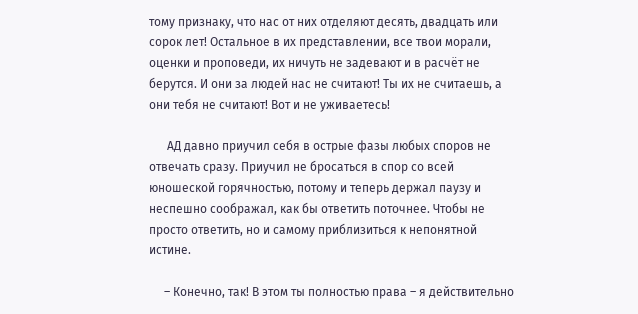тому признаку, что нас от них отделяют десять, двадцать или сорок лет! Остальное в их представлении, все твои морали, оценки и проповеди, их ничуть не задевают и в расчёт не берутся. И они за людей нас не считают! Ты их не считаешь, а они тебя не считают! Вот и не уживаетесь!

      АД давно приучил себя в острые фазы любых споров не отвечать сразу. Приучил не бросаться в спор со всей юношеской горячностью, потому и теперь держал паузу и неспешно соображал, как бы ответить поточнее. Чтобы не просто ответить, но и самому приблизиться к непонятной истине.

     – Конечно, так! В этом ты полностью права – я действительно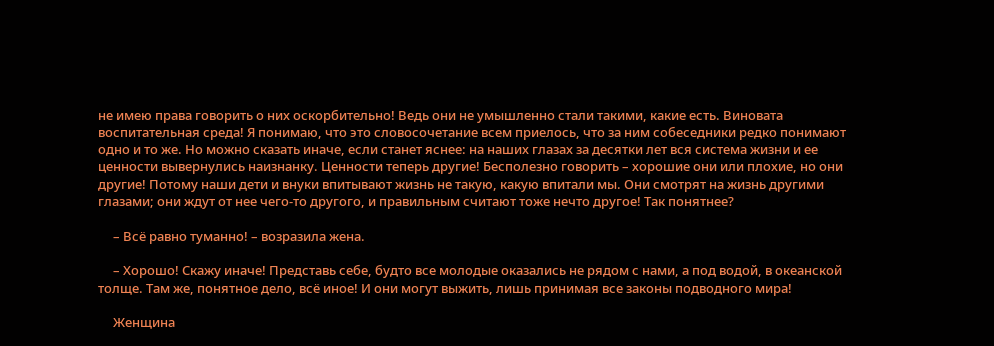не имею права говорить о них оскорбительно! Ведь они не умышленно стали такими, какие есть. Виновата воспитательная среда! Я понимаю, что это словосочетание всем приелось, что за ним собеседники редко понимают одно и то же. Но можно сказать иначе, если станет яснее: на наших глазах за десятки лет вся система жизни и ее ценности вывернулись наизнанку. Ценности теперь другие! Бесполезно говорить – хорошие они или плохие, но они другие! Потому наши дети и внуки впитывают жизнь не такую, какую впитали мы. Они смотрят на жизнь другими глазами; они ждут от нее чего-то другого, и правильным считают тоже нечто другое! Так понятнее?

     – Всё равно туманно! – возразила жена.

     – Хорошо! Скажу иначе! Представь себе, будто все молодые оказались не рядом с нами, а под водой, в океанской толще. Там же, понятное дело, всё иное! И они могут выжить, лишь принимая все законы подводного мира!

     Женщина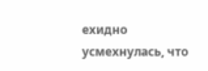ехидно усмехнулась, что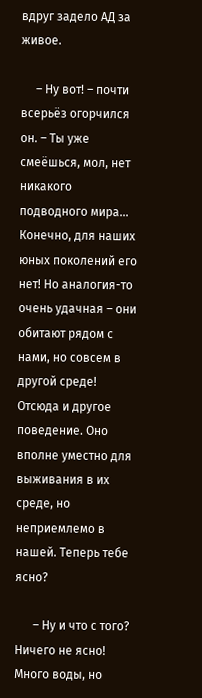вдруг задело АД за живое.

     – Ну вот! – почти всерьёз огорчился он. – Ты уже смеёшься, мол, нет никакого подводного мира… Конечно, для наших юных поколений его нет! Но аналогия-то очень удачная – они обитают рядом с нами, но совсем в другой среде! Отсюда и другое поведение. Оно вполне уместно для выживания в их среде, но неприемлемо в нашей. Теперь тебе ясно?

      – Ну и что с того? Ничего не ясно! Много воды, но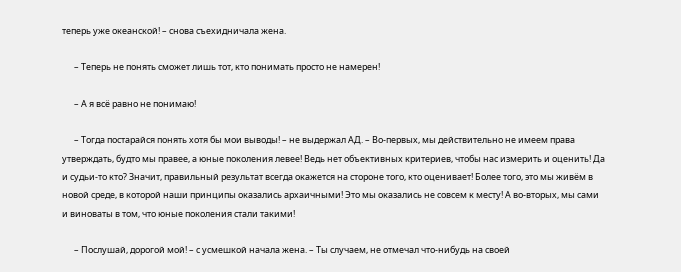теперь уже океанской! – снова съехидничала жена.

      – Теперь не понять сможет лишь тот, кто понимать просто не намерен!

      – А я всё равно не понимаю!

      – Тогда постарайся понять хотя бы мои выводы! – не выдержал АД. – Во-первых, мы действительно не имеем права утверждать, будто мы правее, а юные поколения левее! Ведь нет объективных критериев, чтобы нас измерить и оценить! Да и судьи-то кто? Значит, правильный результат всегда окажется на стороне того, кто оценивает! Более того, это мы живём в новой среде, в которой наши принципы оказались архаичными! Это мы оказались не совсем к месту! А во-вторых, мы сами и виноваты в том, что юные поколения стали такими!

      – Послушай, дорогой мой! – с усмешкой начала жена. – Ты случаем, не отмечал что-нибудь на своей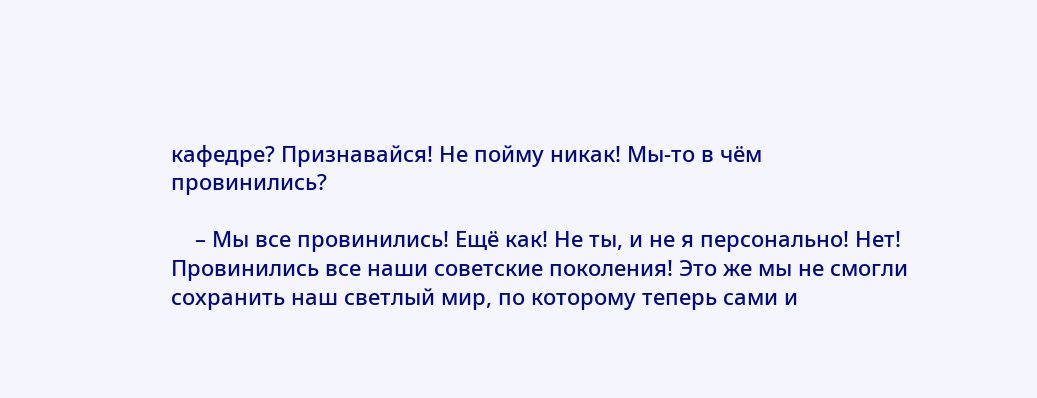кафедре? Признавайся! Не пойму никак! Мы-то в чём провинились?

    – Мы все провинились! Ещё как! Не ты, и не я персонально! Нет! Провинились все наши советские поколения! Это же мы не смогли сохранить наш светлый мир, по которому теперь сами и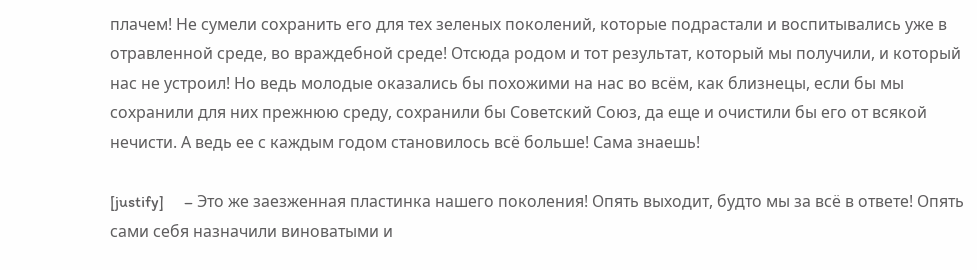плачем! Не сумели сохранить его для тех зеленых поколений, которые подрастали и воспитывались уже в отравленной среде, во враждебной среде! Отсюда родом и тот результат, который мы получили, и который нас не устроил! Но ведь молодые оказались бы похожими на нас во всём, как близнецы, если бы мы сохранили для них прежнюю среду, сохранили бы Советский Союз, да еще и очистили бы его от всякой нечисти. А ведь ее с каждым годом становилось всё больше! Сама знаешь!

[justify]     – Это же заезженная пластинка нашего поколения! Опять выходит, будто мы за всё в ответе! Опять сами себя назначили виноватыми и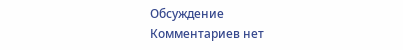Обсуждение
Комментариев нет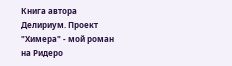Книга автора
Делириум. Проект "Химера" - мой роман на Ридеро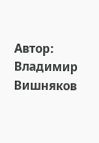Автор: Владимир Вишняков